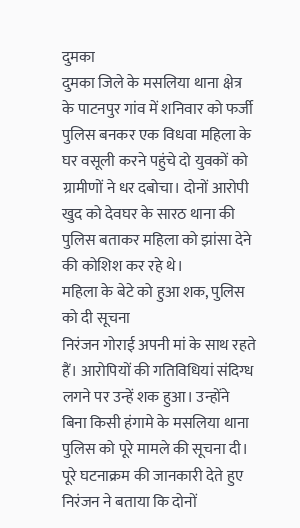दुमका
दुमका जिले के मसलिया थाना क्षेत्र के पाटनपुर गांव में शनिवार को फर्जी पुलिस बनकर एक विधवा महिला के घर वसूली करने पहुंचे दो युवकों को ग्रामीणों ने धर दबोचा। दोनों आरोपी खुद को देवघर के सारठ थाना की पुलिस बताकर महिला को झांसा देने की कोशिश कर रहे थे।
महिला के बेटे को हुआ शक, पुलिस को दी सूचना
निरंजन गोराई अपनी मां के साथ रहते हैं। आरोपियों की गतिविधियां संदिग्ध लगने पर उन्हें शक हुआ। उन्होंने बिना किसी हंगामे के मसलिया थाना पुलिस को पूरे मामले की सूचना दी। पूरे घटनाक्रम की जानकारी देते हुए निरंजन ने बताया कि दोनों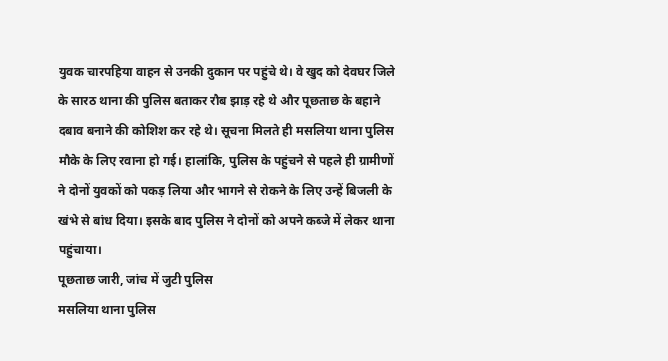युवक चारपहिया वाहन से उनकी दुकान पर पहुंचे थे। वे खुद को देवघर जिले के सारठ थाना की पुलिस बताकर रौब झाड़ रहे थे और पूछताछ के बहाने दबाव बनाने की कोशिश कर रहे थे। सूचना मिलते ही मसलिया थाना पुलिस मौके के लिए रवाना हो गई। हालांकि, पुलिस के पहुंचने से पहले ही ग्रामीणों ने दोनों युवकों को पकड़ लिया और भागने से रोकने के लिए उन्हें बिजली के खंभे से बांध दिया। इसके बाद पुलिस ने दोनों को अपने कब्जे में लेकर थाना पहुंचाया।
पूछताछ जारी, जांच में जुटी पुलिस
मसलिया थाना पुलिस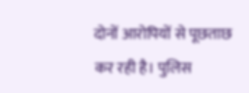दोनों आरोपियों से पूछताछ कर रही है। पुलिस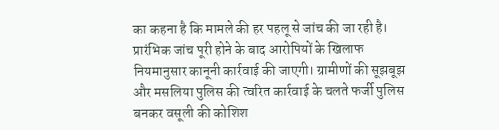का कहना है कि मामले की हर पहलू से जांच की जा रही है। प्रारंभिक जांच पूरी होने के बाद आरोपियों के खिलाफ नियमानुसार कानूनी कार्रवाई की जाएगी। ग्रामीणों की सूझबूझ और मसलिया पुलिस की त्वरित कार्रवाई के चलते फर्जी पुलिस बनकर वसूली की कोशिश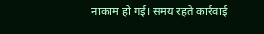नाकाम हो गई। समय रहते कार्रवाई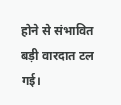होने से संभावित बड़ी वारदात टल गई।